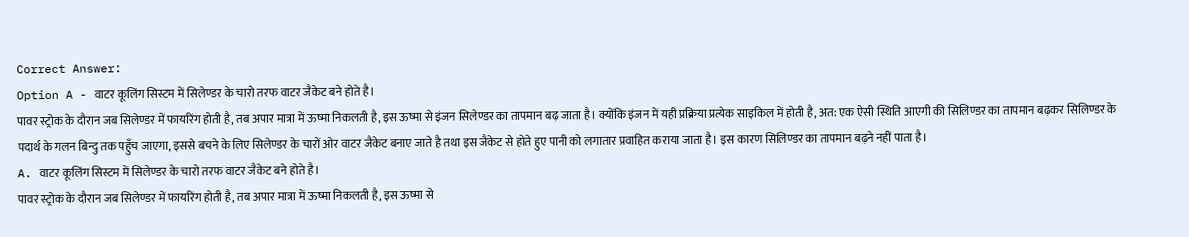Correct Answer:
Option A - वाटर कूलिंग सिस्टम में सिलेण्डर के चारो तरफ वाटर जैकेट बने होते है।
पावर स्ट्रोक के दौरान जब सिलेण्डर में फायरिंग होती है, तब अपार मात्रा में ऊष्मा निकलती है, इस ऊष्मा से इंजन सिलेण्डर का तापमान बढ़ जाता है। क्योंकि इंजन में यही प्रक्रिया प्रत्येक साइकिल में होती है, अत: एक ऐसी स्थिति आएगी की सिलिण्डर का तापमान बढ़कर सिलिण्डर के पदार्थ के गलन बिन्दु तक पहुँच जाएगा, इससे बचने के लिए सिलेण्डर के चारों ओर वाटर जैकेट बनाए जाते है तथा इस जैकेट से होते हुए पानी को लगातार प्रवाहित कराया जाता है। इस कारण सिलिण्डर का तापमान बढ़ने नहीं पाता है।
A. वाटर कूलिंग सिस्टम में सिलेण्डर के चारो तरफ वाटर जैकेट बने होते है।
पावर स्ट्रोक के दौरान जब सिलेण्डर में फायरिंग होती है, तब अपार मात्रा में ऊष्मा निकलती है, इस ऊष्मा से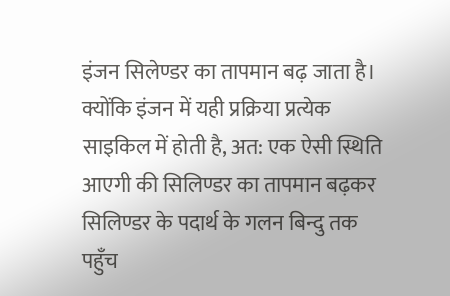इंजन सिलेण्डर का तापमान बढ़ जाता है। क्योंकि इंजन में यही प्रक्रिया प्रत्येक साइकिल में होती है, अत: एक ऐसी स्थिति आएगी की सिलिण्डर का तापमान बढ़कर सिलिण्डर के पदार्थ के गलन बिन्दु तक पहुँच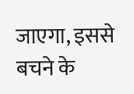जाएगा, इससे बचने के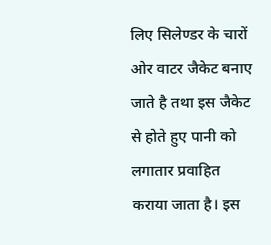लिए सिलेण्डर के चारों ओर वाटर जैकेट बनाए जाते है तथा इस जैकेट से होते हुए पानी को लगातार प्रवाहित कराया जाता है। इस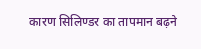कारण सिलिण्डर का तापमान बढ़ने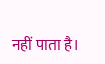नहीं पाता है।